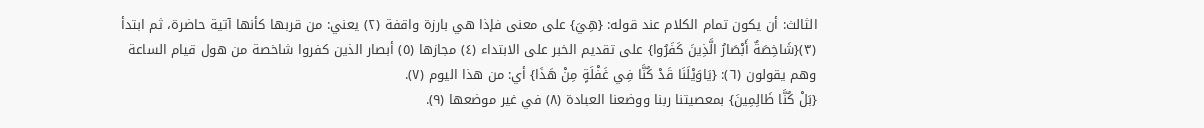الثالث: أن يكون تمام الكلام عند قوله: {هِيَ} على معنى فإذا هي بارزة واقفة (٢) يعني: من قربها كأنها آتية حاضرة، ثم ابتدأ (٣){شَاخِصَةٌ أَبْصَارُ الَّذِينَ كَفَرُوا} على تقديم الخبر على الابتداء (٤) مجازها (٥) أبصار الذين كفروا شاخصة من هول قيام الساعة وهم يقولون (٦): {يَاوَيْلَنَا قَدْ كُنَّا فِي غَفْلَةٍ مِنْ هَذَا} أي: من هذا اليوم (٧).
{بَلْ كُنَّا ظَالِمِينَ} بمعصيتنا ربنا ووضعنا العبادة (٨) في غير موضعها (٩).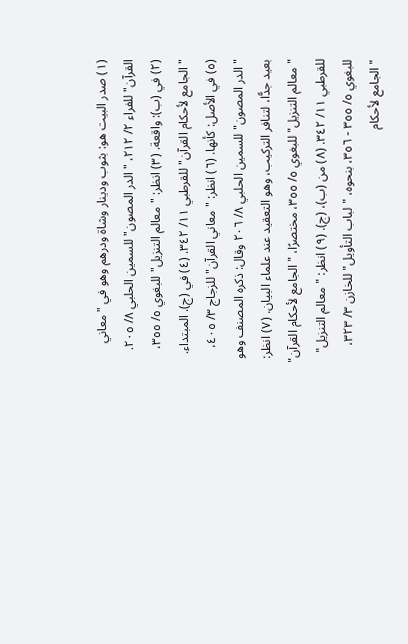(١) صدر البيت هو: بثوب ودينار وشاة ودرهم وهو في "معاني القرآن" للفراء ٢/ ٢١٢، "الدر المصون" للسمين الحلبي ٨/ ٢٠٥. (٢) في (ب): واقعة. (٣) انظر: "معالم التنزيل" للبغوي ٥/ ٣٥٥، "الجامع لأحكام القرآن" للقرطبي ١١/ ٣٤٢. (٤) في (ج). المبتداء. (٥) في الأصل: كأنها. (٦) انظر: "معاني القرآن" للزجاج ٣/ ٤٠٥، "الدر المصون" للسمين الحلبي ٨/ ٢٠٦ وقال: ذكره المصنف وهو بعيد جدًّا، لتنافر التركيب، وهو التعقيد عند علماء البيان. (٧) انظر: "معالم التنزيل" للبغوي ٥/ ٣٥٥، مختصرًا، "الجامع لأحكام القرآن" للقرطبي ١١/ ٣٤٢. (٨) من (ب)، (ج). (٩) انظر: "معالم التنزيل" للبغوي ٥/ ٣٥٥ - ٣٥٦، بنحوه، "لباب التأويل" للخازن ٣/ ٣٢٣، "الجامع لأحكام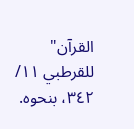القرآن" للقرطبي ١١/ ٣٤٢، بنحوه.